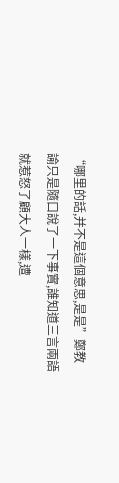“哪里的話,并不是這個意思,是是”鄭教諭只是隨口說了一下事實,誰知道三言兩語就惹怒了顧大人一樣,遭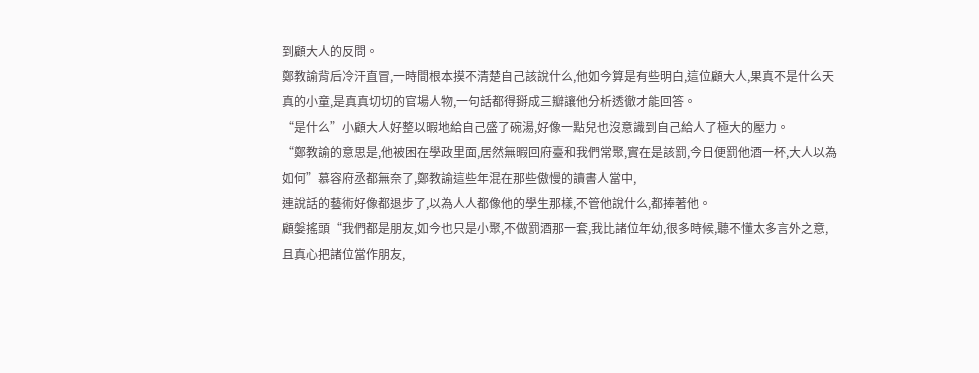到顧大人的反問。
鄭教諭背后冷汗直冒,一時間根本摸不清楚自己該說什么,他如今算是有些明白,這位顧大人,果真不是什么天真的小童,是真真切切的官場人物,一句話都得掰成三瓣讓他分析透徹才能回答。
“是什么”小顧大人好整以暇地給自己盛了碗湯,好像一點兒也沒意識到自己給人了極大的壓力。
“鄭教諭的意思是,他被困在學政里面,居然無暇回府臺和我們常聚,實在是該罰,今日便罰他酒一杯,大人以為如何”慕容府丞都無奈了,鄭教諭這些年混在那些傲慢的讀書人當中,
連說話的藝術好像都退步了,以為人人都像他的學生那樣,不管他說什么,都捧著他。
顧媻搖頭“我們都是朋友,如今也只是小聚,不做罰酒那一套,我比諸位年幼,很多時候,聽不懂太多言外之意,且真心把諸位當作朋友,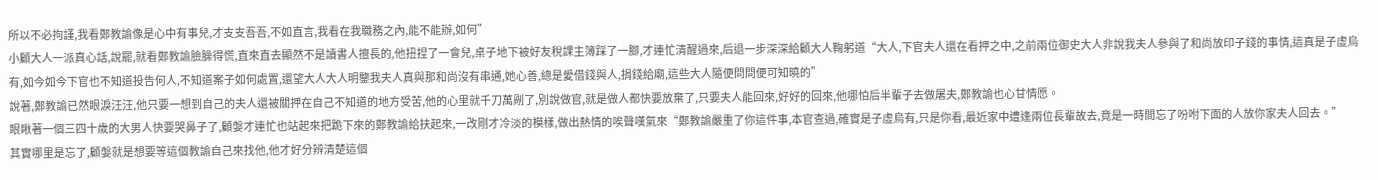所以不必拘謹,我看鄭教諭像是心中有事兒,才支支吾吾,不如直言,我看在我職務之內,能不能辦,如何”
小顧大人一派真心話,說罷,就看鄭教諭臉臊得慌,直來直去顯然不是讀書人擅長的,他扭捏了一會兒,桌子地下被好友稅課主簿踩了一腳,才連忙清醒過來,后退一步深深給顧大人鞠躬道“大人,下官夫人還在看押之中,之前兩位御史大人非說我夫人參與了和尚放印子錢的事情,這真是子虛烏有,如今如今下官也不知道投告何人,不知道案子如何處置,還望大人大人明鑒我夫人真與那和尚沒有串通,她心善,總是愛借錢與人,捐錢給廟,這些大人隨便問問便可知曉的”
說著,鄭教諭已然眼淚汪汪,他只要一想到自己的夫人還被關押在自己不知道的地方受苦,他的心里就千刀萬剮了,別說做官,就是做人都快要放棄了,只要夫人能回來,好好的回來,他哪怕后半輩子去做屠夫,鄭教諭也心甘情愿。
眼瞅著一個三四十歲的大男人快要哭鼻子了,顧媻才連忙也站起來把跪下來的鄭教諭給扶起來,一改剛才冷淡的模樣,做出熱情的唉聲嘆氣來“鄭教諭嚴重了你這件事,本官查過,確實是子虛烏有,只是你看,最近家中遭逢兩位長輩故去,竟是一時間忘了吩咐下面的人放你家夫人回去。”
其實哪里是忘了,顧媻就是想要等這個教諭自己來找他,他才好分辨清楚這個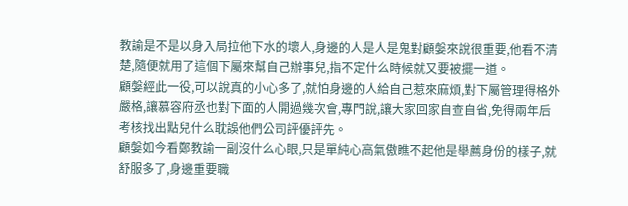教諭是不是以身入局拉他下水的壞人,身邊的人是人是鬼對顧媻來說很重要,他看不清楚,隨便就用了這個下屬來幫自己辦事兒,指不定什么時候就又要被擺一道。
顧媻經此一役,可以說真的小心多了,就怕身邊的人給自己惹來麻煩,對下屬管理得格外嚴格,讓慕容府丞也對下面的人開過幾次會,專門說,讓大家回家自查自省,免得兩年后考核找出點兒什么耽誤他們公司評優評先。
顧媻如今看鄭教諭一副沒什么心眼,只是單純心高氣傲瞧不起他是舉薦身份的樣子,就舒服多了,身邊重要職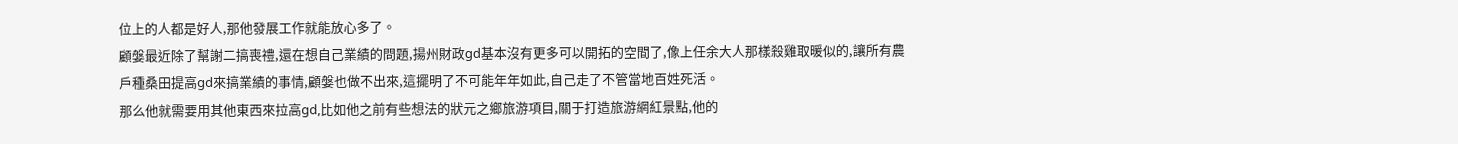位上的人都是好人,那他發展工作就能放心多了。
顧媻最近除了幫謝二搞喪禮,還在想自己業績的問題,揚州財政gd基本沒有更多可以開拓的空間了,像上任余大人那樣殺雞取暖似的,讓所有農戶種桑田提高gd來搞業績的事情,顧媻也做不出來,這擺明了不可能年年如此,自己走了不管當地百姓死活。
那么他就需要用其他東西來拉高gd,比如他之前有些想法的狀元之鄉旅游項目,關于打造旅游網紅景點,他的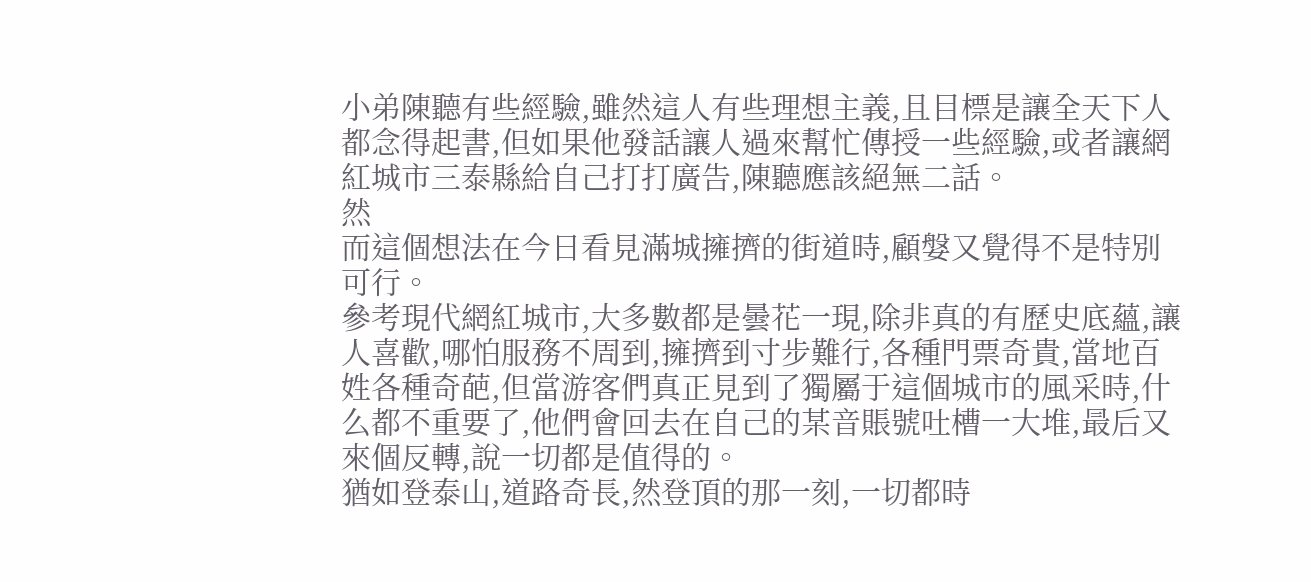小弟陳聽有些經驗,雖然這人有些理想主義,且目標是讓全天下人都念得起書,但如果他發話讓人過來幫忙傳授一些經驗,或者讓網紅城市三泰縣給自己打打廣告,陳聽應該絕無二話。
然
而這個想法在今日看見滿城擁擠的街道時,顧媻又覺得不是特別可行。
參考現代網紅城市,大多數都是曇花一現,除非真的有歷史底蘊,讓人喜歡,哪怕服務不周到,擁擠到寸步難行,各種門票奇貴,當地百姓各種奇葩,但當游客們真正見到了獨屬于這個城市的風采時,什么都不重要了,他們會回去在自己的某音賬號吐槽一大堆,最后又來個反轉,說一切都是值得的。
猶如登泰山,道路奇長,然登頂的那一刻,一切都時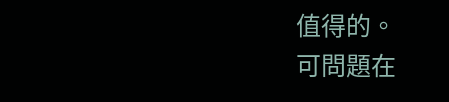值得的。
可問題在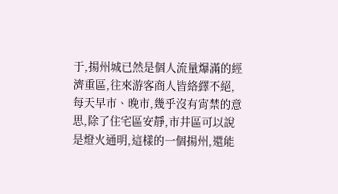于,揚州城已然是個人流量爆滿的經濟重區,往來游客商人皆絡繹不絕,每天早市、晚市,幾乎沒有宵禁的意思,除了住宅區安靜,市井區可以說是燈火通明,這樣的一個揚州,還能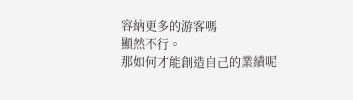容納更多的游客嗎
顯然不行。
那如何才能創造自己的業績呢